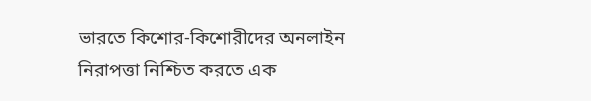ভারতে কিশোর-কিশোরীদের অনলাইন নিরাপত্তা নিশ্চিত করতে এক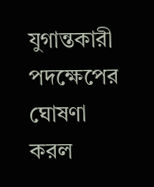যুগান্তকারী পদক্ষেপের ঘোষণা করল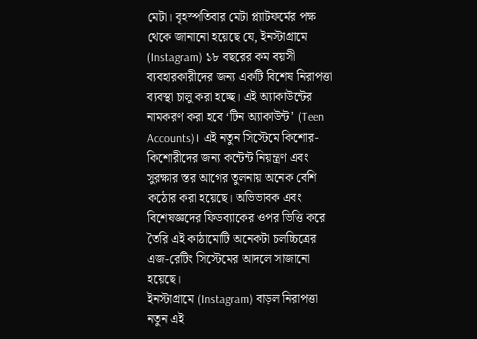মেটা। বৃহস্পতিবার মেটা প্ল্যাটফর্মের পক্ষ থেকে জানানো হয়েছে যে, ইনস্টাগ্রামে (Instagram) ১৮ বছরের কম বয়সী ব্যবহারকারীদের জন্য একটি বিশেষ নিরাপত্তা ব্যবস্থা চালু করা হচ্ছে। এই অ্যাকাউন্টের নামকরণ করা হবে ‘টিন অ্যাকাউন্ট’ (Teen Accounts)। এই নতুন সিস্টেমে কিশোর-কিশোরীদের জন্য কন্টেন্ট নিয়ন্ত্রণ এবং সুরক্ষার স্তর আগের তুলনায় অনেক বেশি কঠোর করা হয়েছে। অভিভাবক এবং বিশেষজ্ঞদের ফিডব্যাকের ওপর ভিত্তি করে তৈরি এই কাঠামোটি অনেকটা চলচ্চিত্রের এজ-রেটিং সিস্টেমের আদলে সাজানো হয়েছে।
ইনস্টাগ্রামে (Instagram) বাড়ল নিরাপত্তা
নতুন এই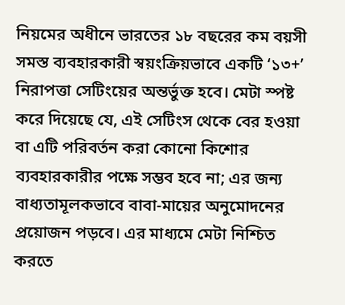নিয়মের অধীনে ভারতের ১৮ বছরের কম বয়সী সমস্ত ব্যবহারকারী স্বয়ংক্রিয়ভাবে একটি ‘১৩+’ নিরাপত্তা সেটিংয়ের অন্তর্ভুক্ত হবে। মেটা স্পষ্ট করে দিয়েছে যে, এই সেটিংস থেকে বের হওয়া বা এটি পরিবর্তন করা কোনো কিশোর ব্যবহারকারীর পক্ষে সম্ভব হবে না; এর জন্য বাধ্যতামূলকভাবে বাবা-মায়ের অনুমোদনের প্রয়োজন পড়বে। এর মাধ্যমে মেটা নিশ্চিত করতে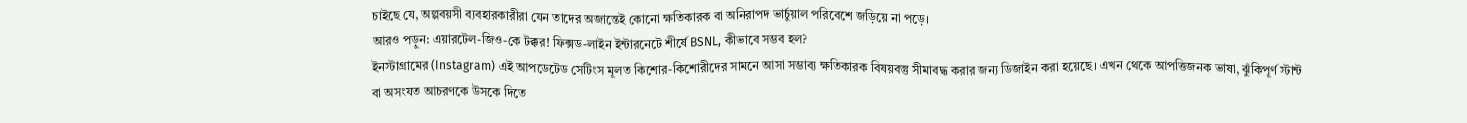চাইছে যে, অল্পবয়সী ব্যবহারকারীরা যেন তাদের অজান্তেই কোনো ক্ষতিকারক বা অনিরাপদ ভার্চুয়াল পরিবেশে জড়িয়ে না পড়ে।
আরও পড়ুন: এয়ারটেল-জিও-কে টক্কর! ফিক্সড-লাইন ইন্টারনেটে শীর্ষে BSNL, কীভাবে সম্ভব হল?
ইনস্টাগ্রামের (Instagram) এই আপডেটেড সেটিংস মূলত কিশোর-কিশোরীদের সামনে আসা সম্ভাব্য ক্ষতিকারক বিষয়বস্তু সীমাবদ্ধ করার জন্য ডিজাইন করা হয়েছে। এখন থেকে আপত্তিজনক ভাষা, ঝুঁকিপূর্ণ স্টান্ট বা অসংযত আচরণকে উসকে দিতে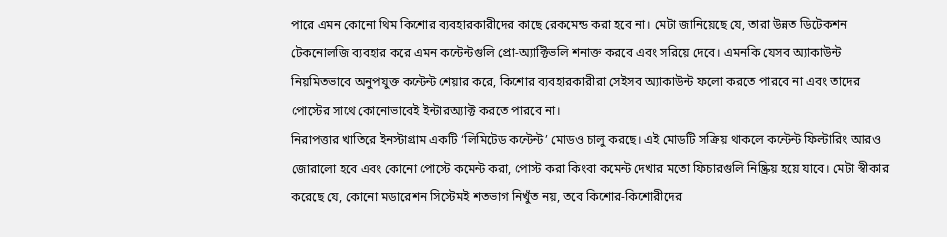পারে এমন কোনো থিম কিশোর ব্যবহারকারীদের কাছে রেকমেন্ড করা হবে না। মেটা জানিয়েছে যে, তারা উন্নত ডিটেকশন টেকনোলজি ব্যবহার করে এমন কন্টেন্টগুলি প্রো-অ্যাক্টিভলি শনাক্ত করবে এবং সরিয়ে দেবে। এমনকি যেসব অ্যাকাউন্ট নিয়মিতভাবে অনুপযুক্ত কন্টেন্ট শেয়ার করে, কিশোর ব্যবহারকারীরা সেইসব অ্যাকাউন্ট ফলো করতে পারবে না এবং তাদের পোস্টের সাথে কোনোভাবেই ইন্টারঅ্যাক্ট করতে পারবে না।
নিরাপত্তার খাতিরে ইনস্টাগ্রাম একটি ‘লিমিটেড কন্টেন্ট’ মোডও চালু করছে। এই মোডটি সক্রিয় থাকলে কন্টেন্ট ফিল্টারিং আরও জোরালো হবে এবং কোনো পোস্টে কমেন্ট করা, পোস্ট করা কিংবা কমেন্ট দেখার মতো ফিচারগুলি নিষ্ক্রিয় হয়ে যাবে। মেটা স্বীকার করেছে যে, কোনো মডারেশন সিস্টেমই শতভাগ নিখুঁত নয়, তবে কিশোর-কিশোরীদের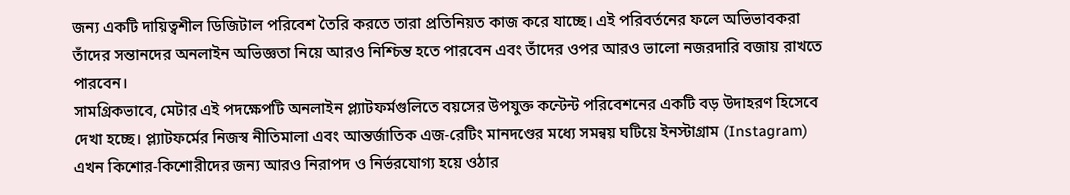জন্য একটি দায়িত্বশীল ডিজিটাল পরিবেশ তৈরি করতে তারা প্রতিনিয়ত কাজ করে যাচ্ছে। এই পরিবর্তনের ফলে অভিভাবকরা তাঁদের সন্তানদের অনলাইন অভিজ্ঞতা নিয়ে আরও নিশ্চিন্ত হতে পারবেন এবং তাঁদের ওপর আরও ভালো নজরদারি বজায় রাখতে পারবেন।
সামগ্রিকভাবে, মেটার এই পদক্ষেপটি অনলাইন প্ল্যাটফর্মগুলিতে বয়সের উপযুক্ত কন্টেন্ট পরিবেশনের একটি বড় উদাহরণ হিসেবে দেখা হচ্ছে। প্ল্যাটফর্মের নিজস্ব নীতিমালা এবং আন্তর্জাতিক এজ-রেটিং মানদণ্ডের মধ্যে সমন্বয় ঘটিয়ে ইনস্টাগ্রাম (Instagram) এখন কিশোর-কিশোরীদের জন্য আরও নিরাপদ ও নির্ভরযোগ্য হয়ে ওঠার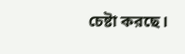চেষ্টা করছে।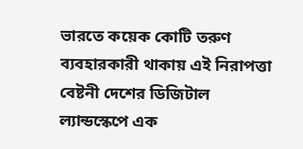ভারতে কয়েক কোটি তরুণ ব্যবহারকারী থাকায় এই নিরাপত্তা বেষ্টনী দেশের ডিজিটাল ল্যান্ডস্কেপে এক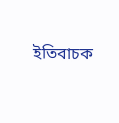ইতিবাচক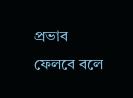প্রভাব ফেলবে বলে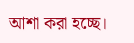আশা করা হচ্ছে।